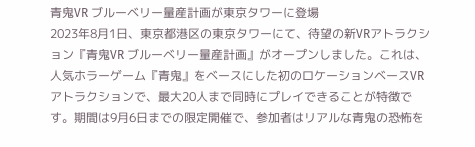青鬼VR ブルーベリー量産計画が東京タワーに登場
2023年8月1日、東京都港区の東京タワーにて、待望の新VRアトラクション『青鬼VR ブルーベリー量産計画』がオープンしました。これは、人気ホラーゲーム『青鬼』をベースにした初のロケーションベースVRアトラクションで、最大20人まで同時にプレイできることが特徴です。期間は9月6日までの限定開催で、参加者はリアルな青鬼の恐怖を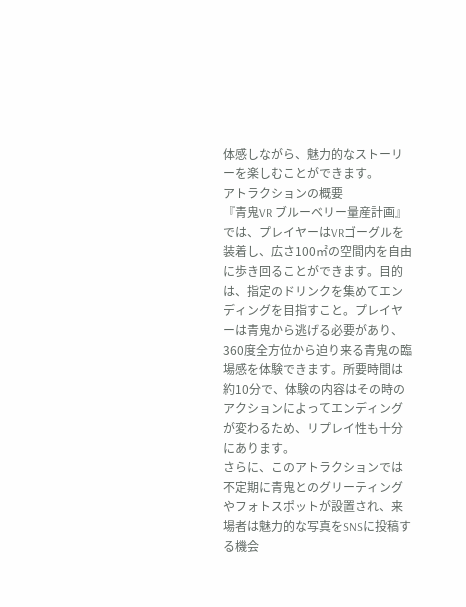体感しながら、魅力的なストーリーを楽しむことができます。
アトラクションの概要
『青鬼VR ブルーベリー量産計画』では、プレイヤーはVRゴーグルを装着し、広さ100㎡の空間内を自由に歩き回ることができます。目的は、指定のドリンクを集めてエンディングを目指すこと。プレイヤーは青鬼から逃げる必要があり、360度全方位から迫り来る青鬼の臨場感を体験できます。所要時間は約10分で、体験の内容はその時のアクションによってエンディングが変わるため、リプレイ性も十分にあります。
さらに、このアトラクションでは不定期に青鬼とのグリーティングやフォトスポットが設置され、来場者は魅力的な写真をSNSに投稿する機会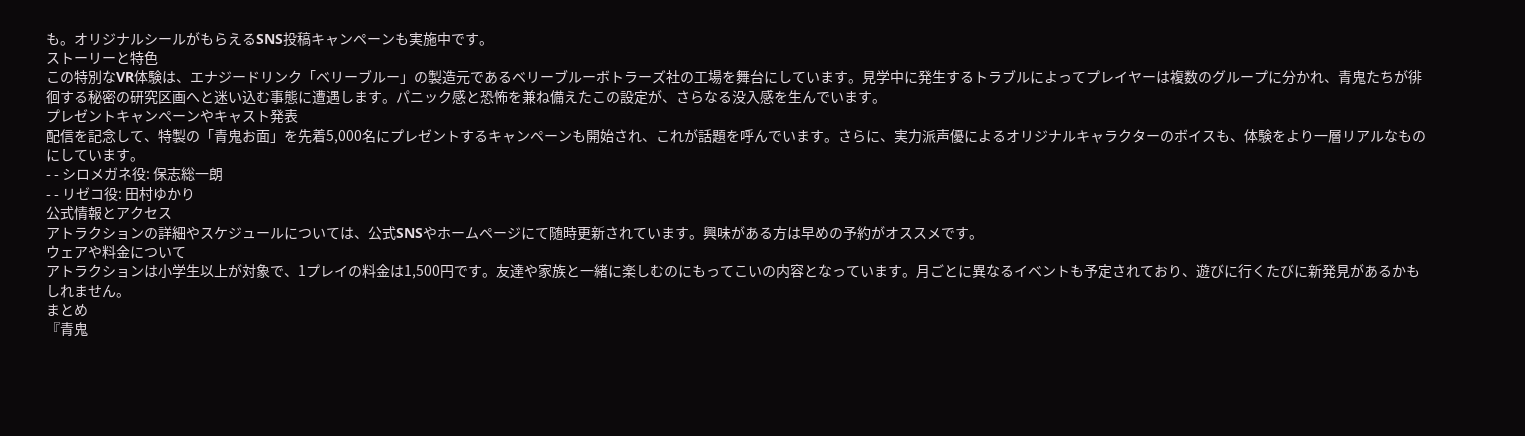も。オリジナルシールがもらえるSNS投稿キャンペーンも実施中です。
ストーリーと特色
この特別なVR体験は、エナジードリンク「ベリーブルー」の製造元であるベリーブルーボトラーズ社の工場を舞台にしています。見学中に発生するトラブルによってプレイヤーは複数のグループに分かれ、青鬼たちが徘徊する秘密の研究区画へと迷い込む事態に遭遇します。パニック感と恐怖を兼ね備えたこの設定が、さらなる没入感を生んでいます。
プレゼントキャンペーンやキャスト発表
配信を記念して、特製の「青鬼お面」を先着5,000名にプレゼントするキャンペーンも開始され、これが話題を呼んでいます。さらに、実力派声優によるオリジナルキャラクターのボイスも、体験をより一層リアルなものにしています。
- - シロメガネ役: 保志総一朗
- - リゼコ役: 田村ゆかり
公式情報とアクセス
アトラクションの詳細やスケジュールについては、公式SNSやホームページにて随時更新されています。興味がある方は早めの予約がオススメです。
ウェアや料金について
アトラクションは小学生以上が対象で、1プレイの料金は1,500円です。友達や家族と一緒に楽しむのにもってこいの内容となっています。月ごとに異なるイベントも予定されており、遊びに行くたびに新発見があるかもしれません。
まとめ
『青鬼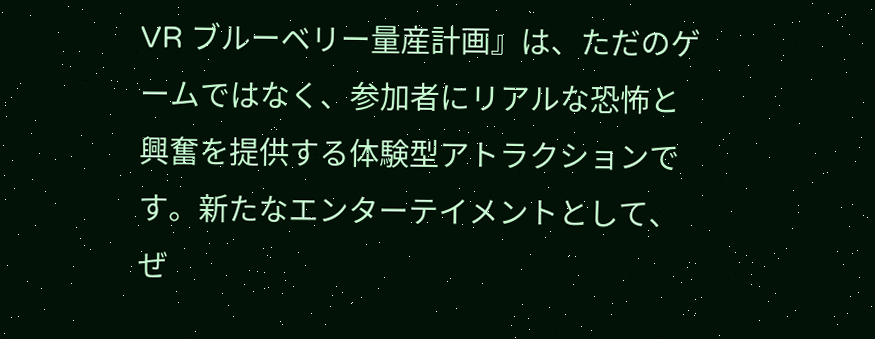VR ブルーベリー量産計画』は、ただのゲームではなく、参加者にリアルな恐怖と興奮を提供する体験型アトラクションです。新たなエンターテイメントとして、ぜ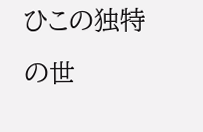ひこの独特の世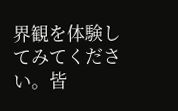界観を体験してみてください。皆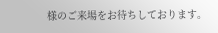様のご来場をお待ちしております。